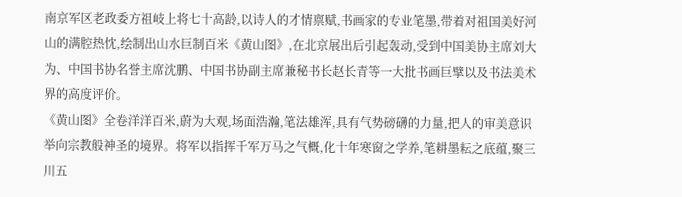南京军区老政委方祖岐上将七十高龄,以诗人的才情禀赋,书画家的专业笔墨,带着对祖国美好河山的满腔热忱,绘制出山水巨制百米《黄山图》,在北京展出后引起轰动,受到中国美协主席刘大为、中国书协名誉主席沈鹏、中国书协副主席兼秘书长赵长青等一大批书画巨擘以及书法美术界的高度评价。
《黄山图》全卷洋洋百米,蔚为大观,场面浩瀚,笔法雄浑,具有气势磅礴的力量,把人的审美意识举向宗教般神圣的境界。将军以指挥千军万马之气概,化十年寒窗之学养,笔耕墨耘之底蕴,聚三川五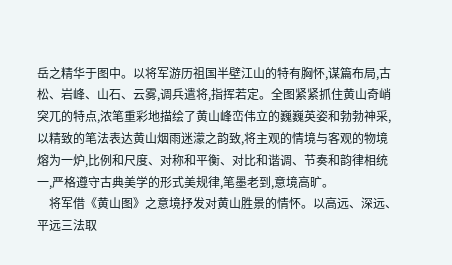岳之精华于图中。以将军游历祖国半壁江山的特有胸怀,谋篇布局,古松、岩峰、山石、云雾,调兵遣将,指挥若定。全图紧紧抓住黄山奇峭突兀的特点,浓笔重彩地描绘了黄山峰峦伟立的巍巍英姿和勃勃神采,以精致的笔法表达黄山烟雨迷濛之韵致,将主观的情境与客观的物境熔为一炉,比例和尺度、对称和平衡、对比和谐调、节奏和韵律相统一,严格遵守古典美学的形式美规律,笔墨老到,意境高旷。
    将军借《黄山图》之意境抒发对黄山胜景的情怀。以高远、深远、平远三法取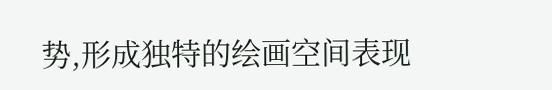势,形成独特的绘画空间表现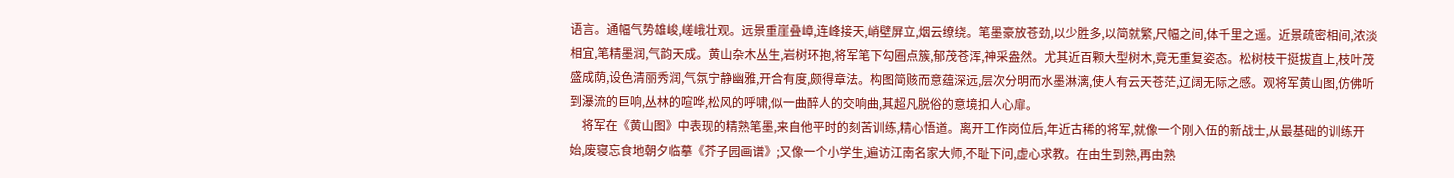语言。通幅气势雄峻,嵯峨壮观。远景重崖叠嶂,连峰接天,峭壁屏立,烟云缭绕。笔墨豪放苍劲,以少胜多,以简就繁,尺幅之间,体千里之遥。近景疏密相间,浓淡相宜,笔精墨润,气韵天成。黄山杂木丛生,岩树环抱,将军笔下勾圈点簇,郁茂苍浑,神采盎然。尤其近百颗大型树木,竟无重复姿态。松树枝干挺拔直上,枝叶茂盛成荫,设色清丽秀润,气氛宁静幽雅,开合有度,颇得章法。构图简赅而意蕴深远,层次分明而水墨淋漓,使人有云天苍茫,辽阔无际之感。观将军黄山图,仿佛听到瀑流的巨响,丛林的喧哗,松风的呼啸,似一曲醉人的交响曲,其超凡脱俗的意境扣人心扉。
    将军在《黄山图》中表现的精熟笔墨,来自他平时的刻苦训练,精心悟道。离开工作岗位后,年近古稀的将军,就像一个刚入伍的新战士,从最基础的训练开始,废寝忘食地朝夕临摹《芥子园画谱》;又像一个小学生,遍访江南名家大师,不耻下问,虚心求教。在由生到熟,再由熟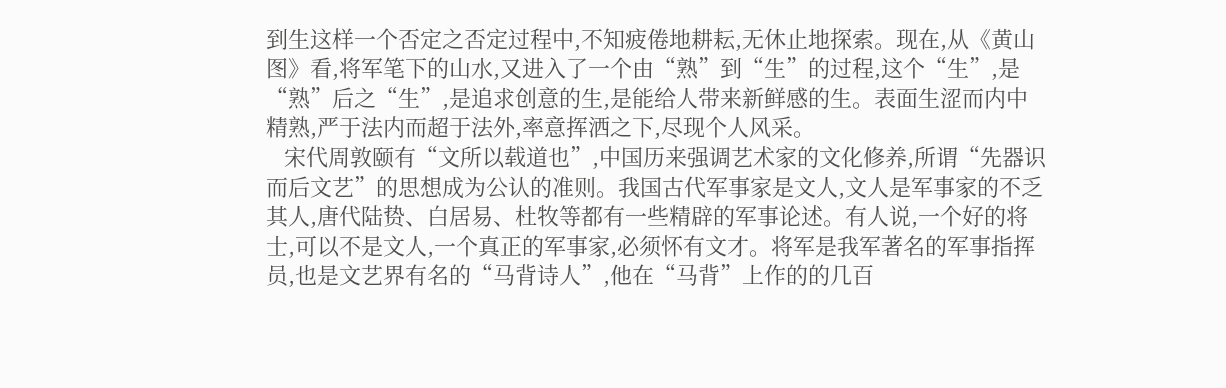到生这样一个否定之否定过程中,不知疲倦地耕耘,无休止地探索。现在,从《黄山图》看,将军笔下的山水,又进入了一个由“熟”到“生”的过程,这个“生”,是“熟”后之“生”,是追求创意的生,是能给人带来新鲜感的生。表面生涩而内中精熟,严于法内而超于法外,率意挥洒之下,尽现个人风采。
   宋代周敦颐有“文所以载道也”,中国历来强调艺术家的文化修养,所谓“先器识而后文艺”的思想成为公认的准则。我国古代军事家是文人,文人是军事家的不乏其人,唐代陆贽、白居易、杜牧等都有一些精辟的军事论述。有人说,一个好的将士,可以不是文人,一个真正的军事家,必须怀有文才。将军是我军著名的军事指挥员,也是文艺界有名的“马背诗人”,他在“马背”上作的的几百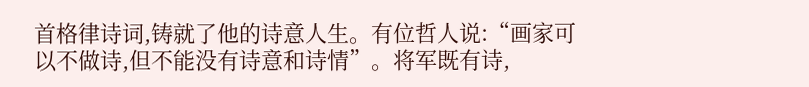首格律诗词,铸就了他的诗意人生。有位哲人说:“画家可以不做诗,但不能没有诗意和诗情”。将军既有诗,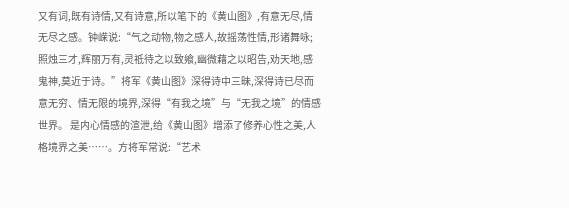又有词,既有诗情,又有诗意,所以笔下的《黄山图》,有意无尽,情无尽之感。钟嵘说:“气之动物,物之感人,故摇荡性情,形诸舞咏;照烛三才,辉丽万有,灵祗待之以致飨,幽微藉之以昭告,劝天地,感鬼神,莫近于诗。”将军《黄山图》深得诗中三昧,深得诗已尽而意无穷、情无限的境界,深得“有我之境”与“无我之境”的情感世界。 是内心情感的渲泄,给《黄山图》增添了修养心性之美,人格境界之美……。方将军常说:“艺术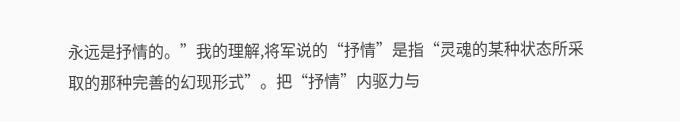永远是抒情的。”我的理解,将军说的“抒情”是指“灵魂的某种状态所采取的那种完善的幻现形式”。把“抒情”内驱力与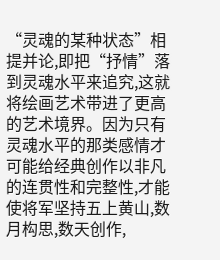“灵魂的某种状态”相提并论,即把“抒情”落到灵魂水平来追究,这就将绘画艺术带进了更高的艺术境界。因为只有灵魂水平的那类感情才可能给经典创作以非凡的连贯性和完整性,才能使将军坚持五上黄山,数月构思,数天创作,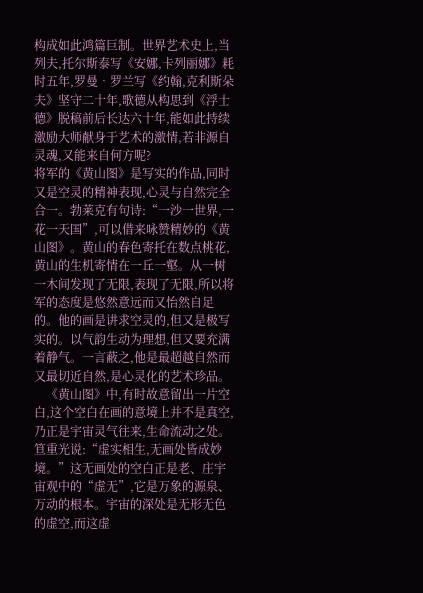构成如此鸿篇巨制。世界艺术史上,当列夫,托尔斯泰写《安娜,卡列丽娜》耗时五年,罗曼•罗兰写《约翰,克利斯朵夫》坚守二十年,歌德从构思到《浮士德》脱稿前后长达六十年,能如此持续激励大师献身于艺术的激情,若非源自灵魂,又能来自何方呢?
将军的《黄山图》是写实的作品,同时又是空灵的精神表现,心灵与自然完全合一。勃莱克有句诗:“一沙一世界,一花一天国”,可以借来咏赞精妙的《黄山图》。黄山的春色寄托在数点桃花,黄山的生机寄情在一丘一壑。从一树一木间发现了无限,表现了无限,所以将军的态度是悠然意远而又怡然自足的。他的画是讲求空灵的,但又是极写实的。以气韵生动为理想,但又要充满着静气。一言蔽之,他是最超越自然而又最切近自然,是心灵化的艺术珍品。
    《黄山图》中,有时故意留出一片空白,这个空白在画的意境上并不是真空,乃正是宇宙灵气往来,生命流动之处。笪重光说:“虚实相生,无画处皆成妙境。”这无画处的空白正是老、庄宇宙观中的“虚无”,它是万象的源泉、万动的根本。宇宙的深处是无形无色的虚空,而这虚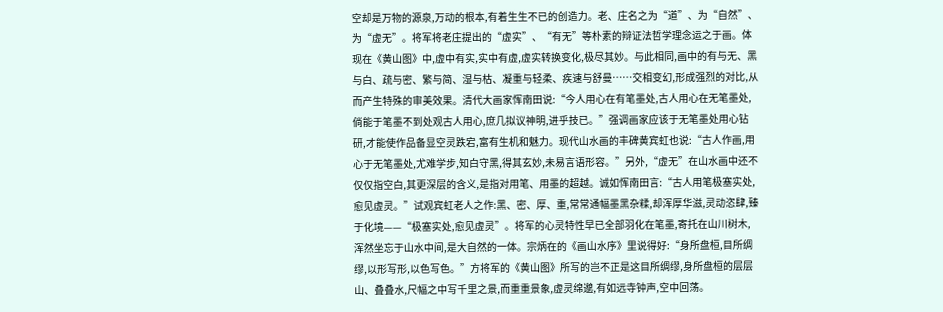空却是万物的源泉,万动的根本,有着生生不已的创造力。老、庄名之为“道”、为“自然”、为“虚无”。将军将老庄提出的“虚实”、“有无”等朴素的辩证法哲学理念运之于画。体现在《黄山图》中,虚中有实,实中有虚,虚实转换变化,极尽其妙。与此相同,画中的有与无、黑与白、疏与密、繁与简、湿与枯、凝重与轻柔、疾速与舒曼……交相变幻,形成强烈的对比,从而产生特殊的审美效果。清代大画家恽南田说:“今人用心在有笔墨处,古人用心在无笔墨处,倘能于笔墨不到处观古人用心,庶几拟议神明,进乎技已。”强调画家应该于无笔墨处用心钻研,才能使作品备显空灵跌宕,富有生机和魅力。现代山水画的丰碑黄宾虹也说:“古人作画,用心于无笔墨处,尤难学步,知白守黑,得其玄妙,未易言语形容。”另外,“虚无”在山水画中还不仅仅指空白,其更深层的含义,是指对用笔、用墨的超越。诚如恽南田言:“古人用笔极塞实处,愈见虚灵。”试观宾虹老人之作:黑、密、厚、重,常常通幅墨黑杂糅,却浑厚华滋,灵动恣肆,臻于化境——“极塞实处,愈见虚灵”。将军的心灵特性早已全部羽化在笔墨,寄托在山川树木,浑然坐忘于山水中间,是大自然的一体。宗炳在的《画山水序》里说得好:“身所盘桓,目所绸缪,以形写形,以色写色。”方将军的《黄山图》所写的岂不正是这目所绸缪,身所盘桓的层层山、叠叠水,尺幅之中写千里之景,而重重景象,虚灵绵邈,有如远寺钟声,空中回荡。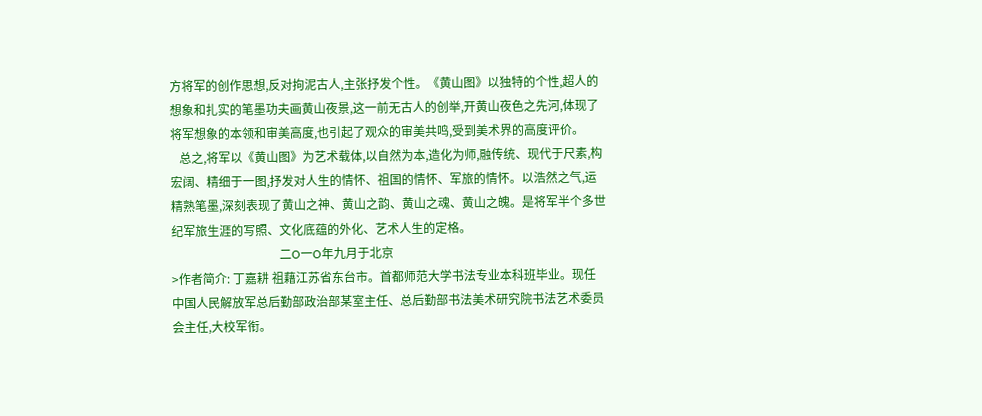方将军的创作思想,反对拘泥古人,主张抒发个性。《黄山图》以独特的个性,超人的想象和扎实的笔墨功夫画黄山夜景,这一前无古人的创举,开黄山夜色之先河,体现了将军想象的本领和审美高度,也引起了观众的审美共鸣,受到美术界的高度评价。
   总之,将军以《黄山图》为艺术载体,以自然为本,造化为师,融传统、现代于尺素,构宏阔、精细于一图,抒发对人生的情怀、祖国的情怀、军旅的情怀。以浩然之气,运精熟笔墨,深刻表现了黄山之神、黄山之韵、黄山之魂、黄山之魄。是将军半个多世纪军旅生涯的写照、文化底蕴的外化、艺术人生的定格。
                                    二O一O年九月于北京
>作者简介: 丁嘉耕 祖藉江苏省东台市。首都师范大学书法专业本科班毕业。现任中国人民解放军总后勤部政治部某室主任、总后勤部书法美术研究院书法艺术委员会主任,大校军衔。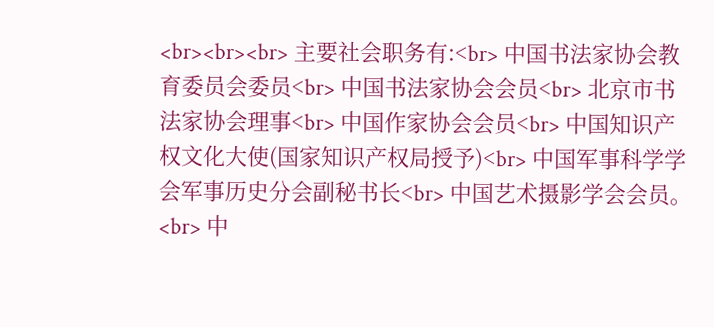<br><br><br> 主要社会职务有:<br> 中国书法家协会教育委员会委员<br> 中国书法家协会会员<br> 北京市书法家协会理事<br> 中国作家协会会员<br> 中国知识产权文化大使(国家知识产权局授予)<br> 中国军事科学学会军事历史分会副秘书长<br> 中国艺术摄影学会会员。<br> 中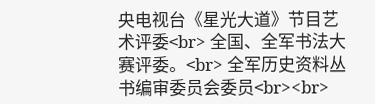央电视台《星光大道》节目艺术评委<br> 全国、全军书法大赛评委。<br> 全军历史资料丛书编审委员会委员<br><br>